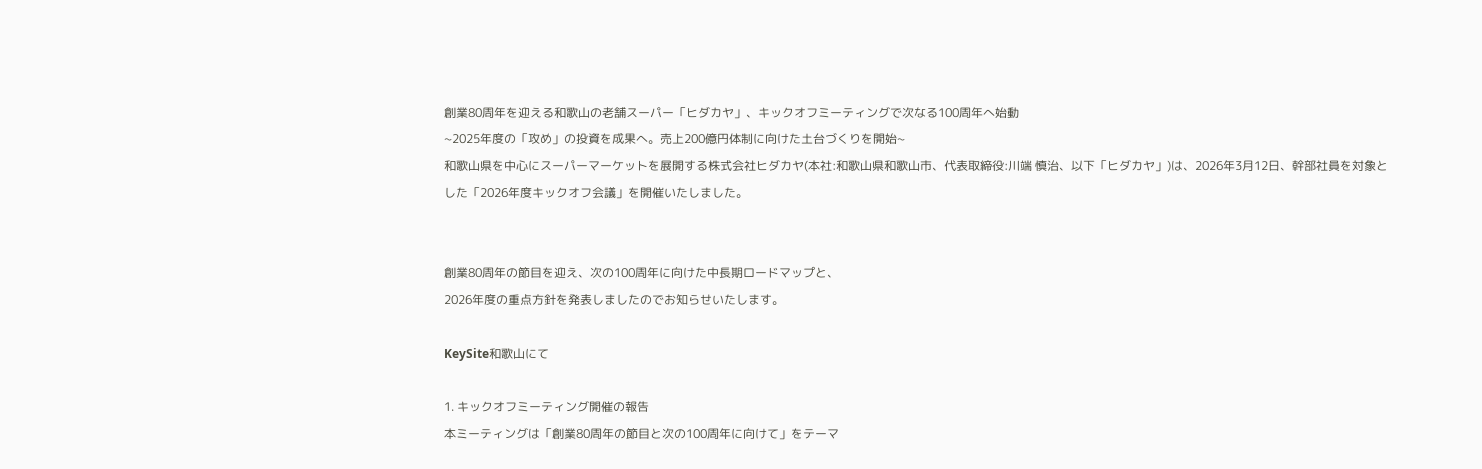創業80周年を迎える和歌山の老舗スーパー「ヒダカヤ」、キックオフミーティングで次なる100周年へ始動
~2025年度の「攻め」の投資を成果へ。売上200億円体制に向けた土台づくりを開始~
和歌山県を中心にスーパーマーケットを展開する株式会社ヒダカヤ(本社:和歌山県和歌山市、代表取締役:川端 慎治、以下「ヒダカヤ」)は、2026年3月12日、幹部社員を対象とした「2026年度キックオフ会議」を開催いたしました。


創業80周年の節目を迎え、次の100周年に向けた中長期ロードマップと、
2026年度の重点方針を発表しましたのでお知らせいたします。

KeySite和歌山にて

1. キックオフミーティング開催の報告
本ミーティングは「創業80周年の節目と次の100周年に向けて」をテーマ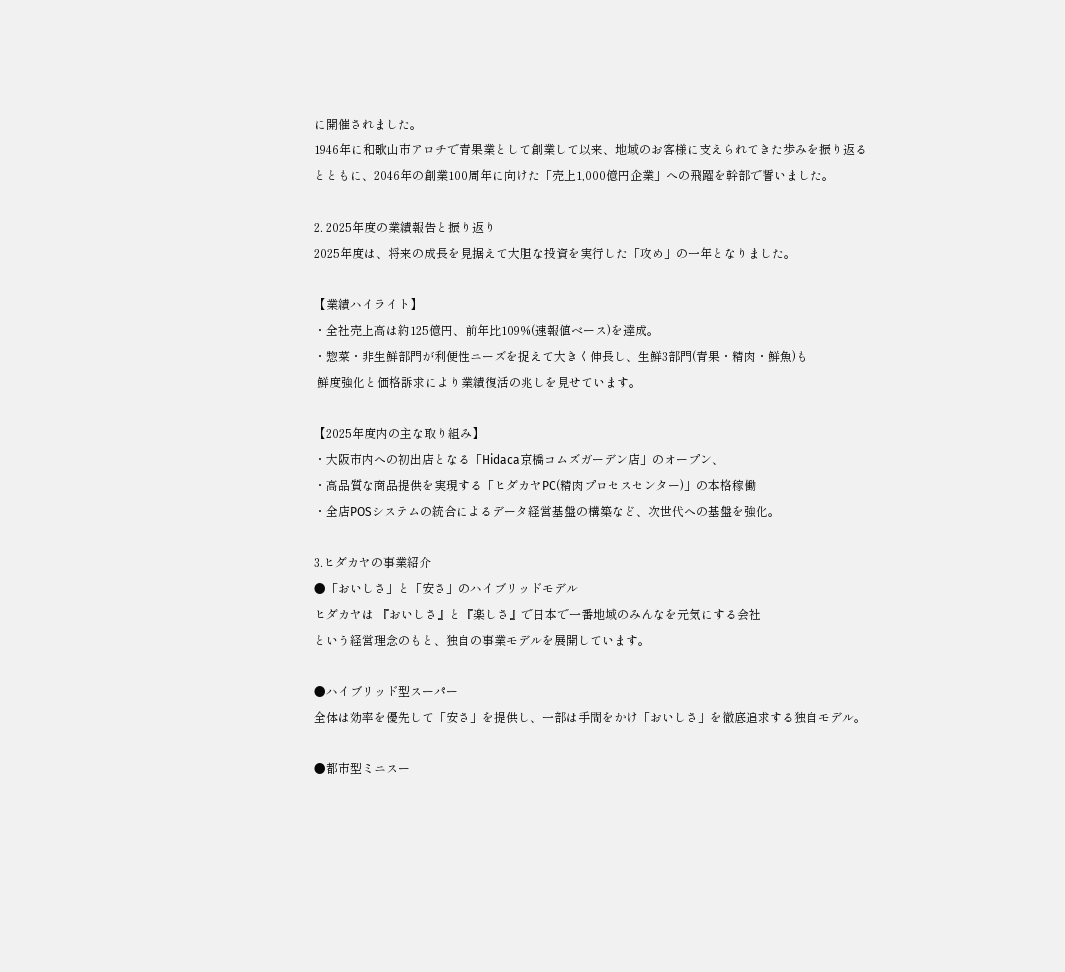に開催されました。
1946年に和歌山市アロチで青果業として創業して以来、地域のお客様に支えられてきた歩みを振り返るとともに、2046年の創業100周年に向けた「売上1,000億円企業」への飛躍を幹部で誓いました。

2. 2025年度の業績報告と振り返り
2025年度は、将来の成長を見据えて大胆な投資を実行した「攻め」の一年となりました。

【業績ハイライト】
・全社売上高は約125億円、前年比109%(速報値ベース)を達成。
・惣菜・非生鮮部門が利便性ニーズを捉えて大きく伸長し、生鮮3部門(青果・精肉・鮮魚)も
 鮮度強化と価格訴求により業績復活の兆しを見せています。

【2025年度内の主な取り組み】
・大阪市内への初出店となる「Hidaca京橋コムズガーデン店」のオープン、
・高品質な商品提供を実現する「ヒダカヤPC(精肉プロセスセンター)」の本格稼働
・全店POSシステムの統合によるデータ経営基盤の構築など、次世代への基盤を強化。

3.ヒダカヤの事業紹介
●「おいしさ」と「安さ」のハイブリッドモデル
ヒダカヤは 『おいしさ』と『楽しさ』で日本で一番地域のみんなを元気にする会社
という経営理念のもと、独自の事業モデルを展開しています。

●ハイブリッド型スーパー
全体は効率を優先して「安さ」を提供し、一部は手間をかけ「おいしさ」を徹底追求する独自モデル。

●都市型ミニスー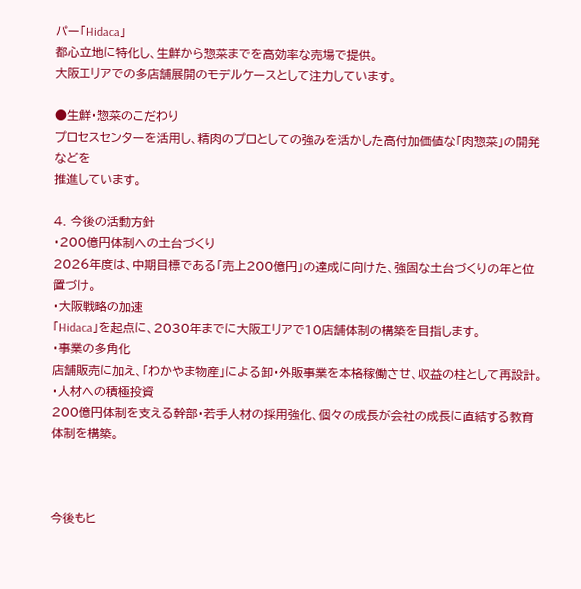パー「Hidaca」
都心立地に特化し、生鮮から惣菜までを高効率な売場で提供。
大阪エリアでの多店舗展開のモデルケースとして注力しています。

●生鮮・惣菜のこだわり
プロセスセンターを活用し、精肉のプロとしての強みを活かした高付加価値な「肉惣菜」の開発などを
推進しています。

4. 今後の活動方針
・200億円体制への土台づくり
2026年度は、中期目標である「売上200億円」の達成に向けた、強固な土台づくりの年と位置づけ。
・大阪戦略の加速
「Hidaca」を起点に、2030年までに大阪エリアで10店舗体制の構築を目指します。
・事業の多角化
店舗販売に加え、「わかやま物産」による卸・外販事業を本格稼働させ、収益の柱として再設計。
・人材への積極投資
200億円体制を支える幹部・若手人材の採用強化、個々の成長が会社の成長に直結する教育体制を構築。



今後もヒ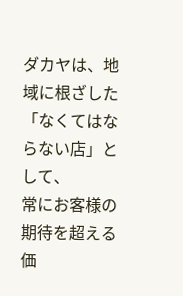ダカヤは、地域に根ざした「なくてはならない店」として、
常にお客様の期待を超える価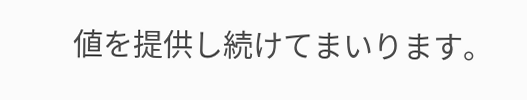値を提供し続けてまいります。